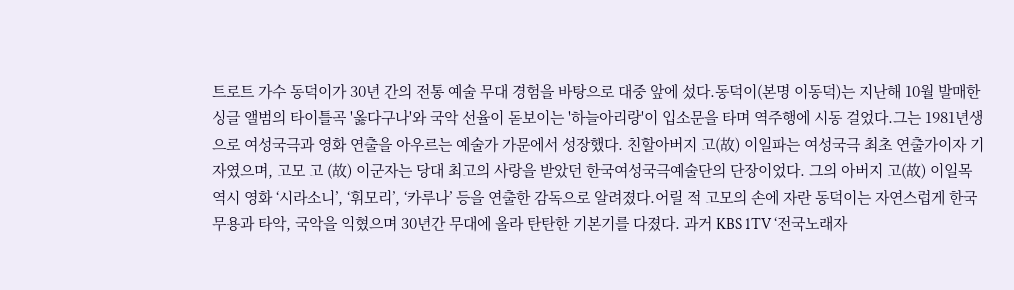트로트 가수 동덕이가 30년 간의 전통 예술 무대 경험을 바탕으로 대중 앞에 섰다.동덕이(본명 이동덕)는 지난해 10월 발매한 싱글 앨범의 타이틀곡 '옳다구나'와 국악 선율이 돋보이는 '하늘아리랑'이 입소문을 타며 역주행에 시동 걸었다.그는 1981년생으로 여성국극과 영화 연출을 아우르는 예술가 가문에서 성장했다. 친할아버지 고(故) 이일파는 여성국극 최초 연출가이자 기자였으며, 고모 고 (故) 이군자는 당대 최고의 사랑을 받았던 한국여성국극예술단의 단장이었다. 그의 아버지 고(故) 이일목 역시 영화 ‘시라소니’, ‘휘모리’, ‘카루나’ 등을 연출한 감독으로 알려졌다.어릴 적 고모의 손에 자란 동덕이는 자연스럽게 한국무용과 타악, 국악을 익혔으며 30년간 무대에 올라 탄탄한 기본기를 다졌다. 과거 KBS 1TV ‘전국노래자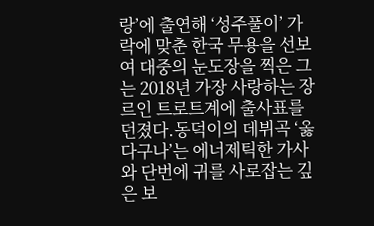랑’에 출연해 ‘성주풀이’ 가락에 맞춘 한국 무용을 선보여 대중의 눈도장을 찍은 그는 2018년 가장 사랑하는 장르인 트로트계에 출사표를 던졌다.동덕이의 데뷔곡 ‘옳다구나’는 에너제틱한 가사와 단번에 귀를 사로잡는 깊은 보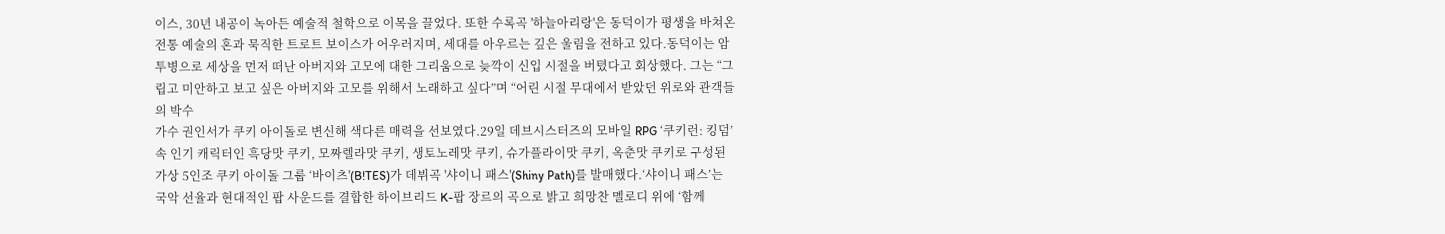이스, 30년 내공이 녹아든 예술적 철학으로 이목을 끌었다. 또한 수록곡 '하늘아리랑'은 동덕이가 평생을 바쳐온 전통 예술의 혼과 묵직한 트로트 보이스가 어우러지며, 세대를 아우르는 깊은 울림을 전하고 있다.동덕이는 암 투병으로 세상을 먼저 떠난 아버지와 고모에 대한 그리움으로 늦깍이 신입 시절을 버텼다고 회상했다. 그는 “그립고 미안하고 보고 싶은 아버지와 고모를 위해서 노래하고 싶다”며 “어린 시절 무대에서 받았던 위로와 관객들의 박수
가수 권인서가 쿠키 아이돌로 변신해 색다른 매력을 선보였다.29일 데브시스터즈의 모바일 RPG ‘쿠키런: 킹덤’ 속 인기 캐릭터인 흑당맛 쿠키, 모짜렐라맛 쿠키, 생토노레맛 쿠키, 슈가플라이맛 쿠키, 옥춘맛 쿠키로 구성된 가상 5인조 쿠키 아이돌 그룹 ‘바이츠'(B!TES)가 데뷔곡 '샤이니 패스'(Shiny Path)를 발매했다.‘샤이니 패스’는 국악 선율과 현대적인 팝 사운드를 결합한 하이브리드 K-팝 장르의 곡으로 밝고 희망찬 멜로디 위에 ‘함께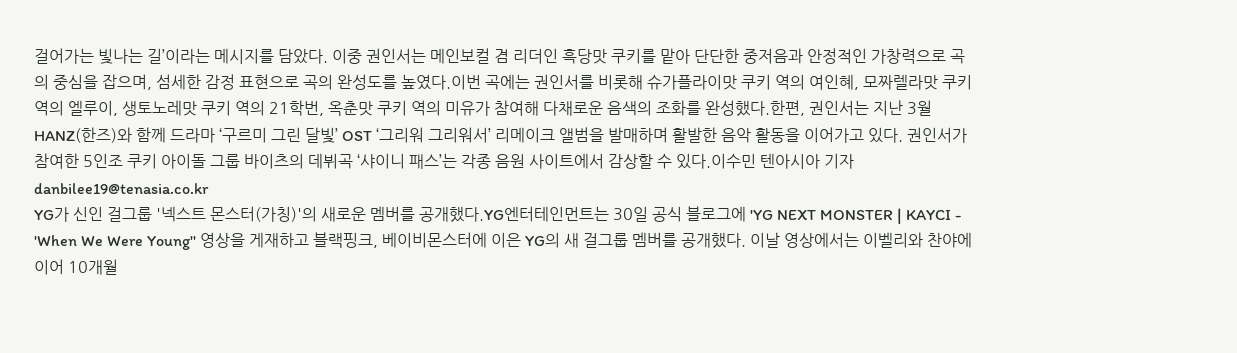걸어가는 빛나는 길’이라는 메시지를 담았다. 이중 권인서는 메인보컬 겸 리더인 흑당맛 쿠키를 맡아 단단한 중저음과 안정적인 가창력으로 곡의 중심을 잡으며, 섬세한 감정 표현으로 곡의 완성도를 높였다.이번 곡에는 권인서를 비롯해 슈가플라이맛 쿠키 역의 여인혜, 모짜렐라맛 쿠키 역의 엘루이, 생토노레맛 쿠키 역의 21학번, 옥춘맛 쿠키 역의 미유가 참여해 다채로운 음색의 조화를 완성했다.한편, 권인서는 지난 3월 HANZ(한즈)와 함께 드라마 ‘구르미 그린 달빛’ OST ‘그리워 그리워서’ 리메이크 앨범을 발매하며 활발한 음악 활동을 이어가고 있다. 권인서가 참여한 5인조 쿠키 아이돌 그룹 바이츠의 데뷔곡 ‘샤이니 패스’는 각종 음원 사이트에서 감상할 수 있다.이수민 텐아시아 기자 danbilee19@tenasia.co.kr
YG가 신인 걸그룹 '넥스트 몬스터(가칭)'의 새로운 멤버를 공개했다.YG엔터테인먼트는 30일 공식 블로그에 'YG NEXT MONSTER | KAYCI - 'When We Were Young'' 영상을 게재하고 블랙핑크, 베이비몬스터에 이은 YG의 새 걸그룹 멤버를 공개했다. 이날 영상에서는 이벨리와 찬야에 이어 10개월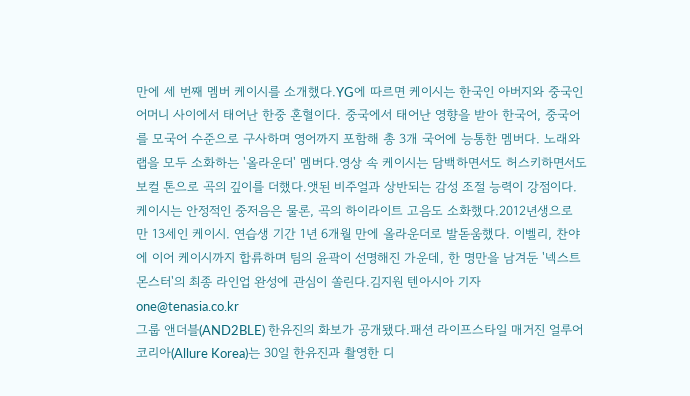만에 세 번째 멤버 케이시를 소개했다.YG에 따르면 케이시는 한국인 아버지와 중국인 어머니 사이에서 태어난 한중 혼혈이다. 중국에서 태어난 영향을 받아 한국어, 중국어를 모국어 수준으로 구사하며 영어까지 포함해 총 3개 국어에 능통한 멤버다. 노래와 랩을 모두 소화하는 '올라운더' 멤버다.영상 속 케이시는 담백하면서도 허스키하면서도 보컬 톤으로 곡의 깊이를 더했다.앳된 비주얼과 상반되는 감성 조절 능력이 강점이다. 케이시는 안정적인 중저음은 물론, 곡의 하이라이트 고음도 소화했다.2012년생으로 만 13세인 케이시. 연습생 기간 1년 6개월 만에 올라운더로 발돋움했다. 이벨리, 찬야에 이어 케이시까지 합류하며 팀의 윤곽이 선명해진 가운데, 한 명만을 남겨둔 '넥스트 몬스터'의 최종 라인업 완성에 관심이 쏠린다.김지원 텐아시아 기자 one@tenasia.co.kr
그룹 앤더블(AND2BLE) 한유진의 화보가 공개됐다.패션 라이프스타일 매거진 얼루어 코리아(Allure Korea)는 30일 한유진과 촬영한 디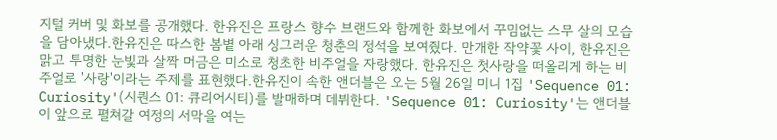지털 커버 및 화보를 공개했다. 한유진은 프랑스 향수 브랜드와 함께한 화보에서 꾸밈없는 스무 살의 모습을 담아냈다.한유진은 따스한 봄볕 아래 싱그러운 청춘의 정석을 보여줬다. 만개한 작약꽃 사이, 한유진은 맑고 투명한 눈빛과 살짝 머금은 미소로 청초한 비주얼을 자랑했다. 한유진은 첫사랑을 떠올리게 하는 비주얼로 '사랑'이라는 주제를 표현했다.한유진이 속한 앤더블은 오는 5월 26일 미니 1집 'Sequence 01: Curiosity'(시퀀스 01: 큐리어시티)를 발매하며 데뷔한다. 'Sequence 01: Curiosity'는 앤더블이 앞으로 펼쳐갈 여정의 서막을 여는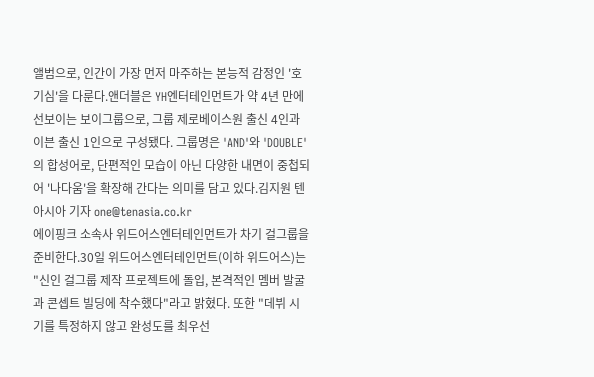앨범으로, 인간이 가장 먼저 마주하는 본능적 감정인 '호기심'을 다룬다.앤더블은 YH엔터테인먼트가 약 4년 만에 선보이는 보이그룹으로, 그룹 제로베이스원 출신 4인과 이븐 출신 1인으로 구성됐다. 그룹명은 'AND'와 'DOUBLE'의 합성어로, 단편적인 모습이 아닌 다양한 내면이 중첩되어 '나다움'을 확장해 간다는 의미를 담고 있다.김지원 텐아시아 기자 one@tenasia.co.kr
에이핑크 소속사 위드어스엔터테인먼트가 차기 걸그룹을 준비한다.30일 위드어스엔터테인먼트(이하 위드어스)는 "신인 걸그룹 제작 프로젝트에 돌입, 본격적인 멤버 발굴과 콘셉트 빌딩에 착수했다"라고 밝혔다. 또한 "데뷔 시기를 특정하지 않고 완성도를 최우선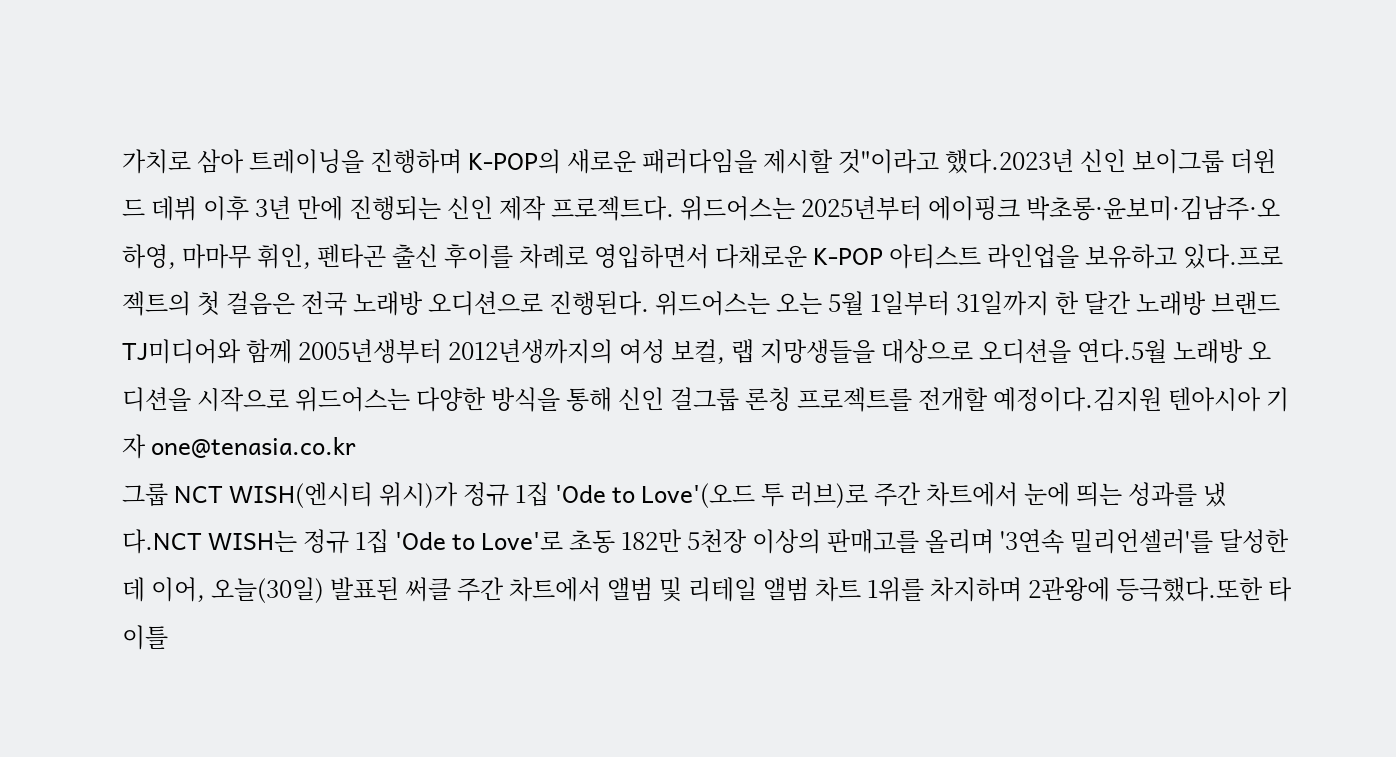가치로 삼아 트레이닝을 진행하며 K-POP의 새로운 패러다임을 제시할 것"이라고 했다.2023년 신인 보이그룹 더윈드 데뷔 이후 3년 만에 진행되는 신인 제작 프로젝트다. 위드어스는 2025년부터 에이핑크 박초롱·윤보미·김남주·오하영, 마마무 휘인, 펜타곤 출신 후이를 차례로 영입하면서 다채로운 K-POP 아티스트 라인업을 보유하고 있다.프로젝트의 첫 걸음은 전국 노래방 오디션으로 진행된다. 위드어스는 오는 5월 1일부터 31일까지 한 달간 노래방 브랜드 TJ미디어와 함께 2005년생부터 2012년생까지의 여성 보컬, 랩 지망생들을 대상으로 오디션을 연다.5월 노래방 오디션을 시작으로 위드어스는 다양한 방식을 통해 신인 걸그룹 론칭 프로젝트를 전개할 예정이다.김지원 텐아시아 기자 one@tenasia.co.kr
그룹 NCT WISH(엔시티 위시)가 정규 1집 'Ode to Love'(오드 투 러브)로 주간 차트에서 눈에 띄는 성과를 냈다.NCT WISH는 정규 1집 'Ode to Love'로 초동 182만 5천장 이상의 판매고를 올리며 '3연속 밀리언셀러'를 달성한데 이어, 오늘(30일) 발표된 써클 주간 차트에서 앨범 및 리테일 앨범 차트 1위를 차지하며 2관왕에 등극했다.또한 타이틀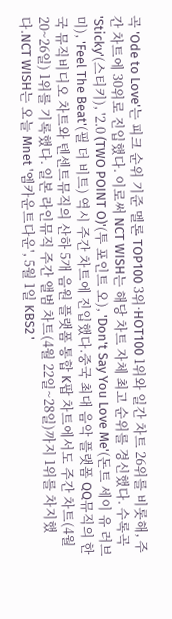곡 'Ode to Love'는 피크 순위 기준 멜론 TOP100 3위·HOT100 1위와 일간 차트 26위를 비롯해, 주간 차트에 30위로 진입했다. 이로써 NCT WISH는 해당 차트 자체 최고 순위를 경신했다. 수록곡 'Sticky'(스티키), '2.0 (TWO POINT O)'(투 포인트 오), 'Don't Say You Love Me'(돈트 세이 유 러브 미), 'Feel The Beat'(필 더 비트) 역시 주간 차트에 진입했다.중국 최대 음악 플랫폼 QQ뮤직의 한국 뮤직비디오 차트와 텐센트뮤직의 산하 5개 음원 플랫폼 통합 K팝 차트에서도 주간 차트(4월 20~26일) 1위를 기록했다. 일본 라인뮤직 주간 앨범 차트(4월 22일~28일)까지 1위를 차지했다.NCT WISH는 오늘 Mnet '엠카운트다운', 5월 1일 KBS2 '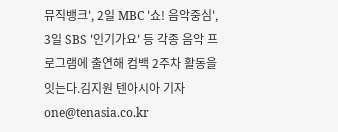뮤직뱅크', 2일 MBC '쇼! 음악중심', 3일 SBS '인기가요' 등 각종 음악 프로그램에 출연해 컴백 2주차 활동을 잇는다.김지원 텐아시아 기자 one@tenasia.co.kr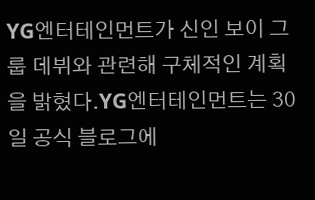YG엔터테인먼트가 신인 보이 그룹 데뷔와 관련해 구체적인 계획을 밝혔다.YG엔터테인먼트는 30일 공식 블로그에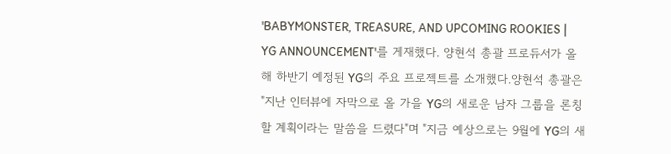'BABYMONSTER, TREASURE, AND UPCOMING ROOKIES | YG ANNOUNCEMENT'를 게재했다. 양현석 총괄 프로듀서가 올해 하반기 예정된 YG의 주요 프로젝트를 소개했다.양현석 총괄은 "지난 인터뷰에 자막으로 올 가을 YG의 새로운 남자 그룹을 론칭할 계획이라는 말씀을 드렸다"며 "지금 예상으로는 9월에 YG의 새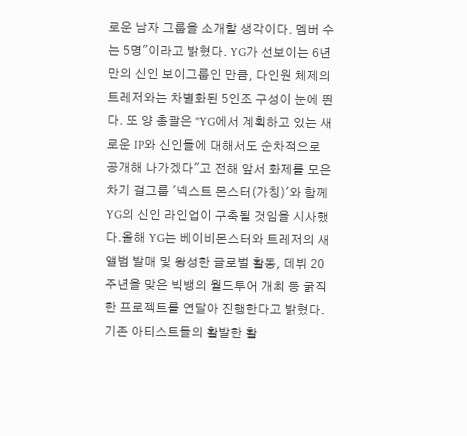로운 남자 그룹을 소개할 생각이다. 멤버 수는 5명"이라고 밝혔다. YG가 선보이는 6년 만의 신인 보이그룹인 만큼, 다인원 체제의 트레저와는 차별화된 5인조 구성이 눈에 띈다. 또 양 총괄은 "YG에서 계획하고 있는 새로운 IP와 신인들에 대해서도 순차적으로 공개해 나가겠다"고 전해 앞서 화제를 모은 차기 걸그룹 '넥스트 몬스터(가칭)'와 함께 YG의 신인 라인업이 구축될 것임을 시사했다.올해 YG는 베이비몬스터와 트레저의 새 앨범 발매 및 왕성한 글로벌 활동, 데뷔 20주년을 맞은 빅뱅의 월드투어 개최 등 굵직한 프로젝트를 연달아 진행한다고 밝혔다. 기존 아티스트들의 활발한 활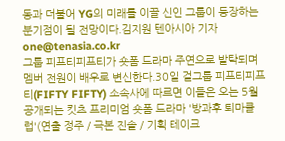동과 더불어 YG의 미래를 이끌 신인 그룹이 등장하는 분기점이 될 전망이다.김지원 텐아시아 기자 one@tenasia.co.kr
그룹 피프티피프티가 숏폼 드라마 주연으로 발탁되며 멤버 전원이 배우로 변신한다.30일 걸그룹 피프티피프티(FIFTY FIFTY) 소속사에 따르면 이들은 오는 5월 공개되는 킷츠 프리미엄 숏폼 드라마 '방과후 퇴마클럽'(연출 정주 / 극본 진솔 / 기획 테이크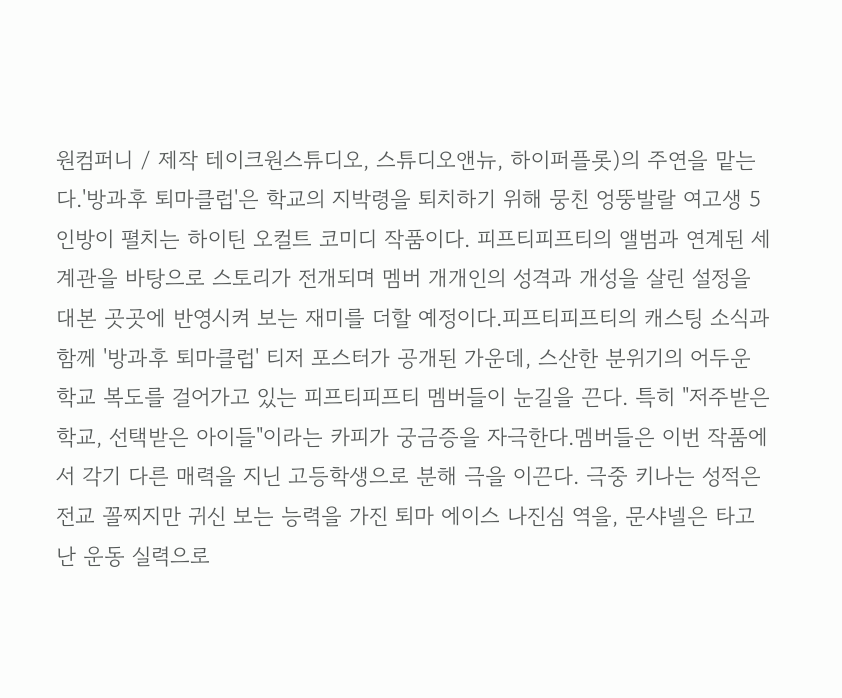원컴퍼니 / 제작 테이크원스튜디오, 스튜디오앤뉴, 하이퍼플롯)의 주연을 맡는다.'방과후 퇴마클럽'은 학교의 지박령을 퇴치하기 위해 뭉친 엉뚱발랄 여고생 5인방이 펼치는 하이틴 오컬트 코미디 작품이다. 피프티피프티의 앨범과 연계된 세계관을 바탕으로 스토리가 전개되며 멤버 개개인의 성격과 개성을 살린 설정을 대본 곳곳에 반영시켜 보는 재미를 더할 예정이다.피프티피프티의 캐스팅 소식과 함께 '방과후 퇴마클럽' 티저 포스터가 공개된 가운데, 스산한 분위기의 어두운 학교 복도를 걸어가고 있는 피프티피프티 멤버들이 눈길을 끈다. 특히 "저주받은 학교, 선택받은 아이들"이라는 카피가 궁금증을 자극한다.멤버들은 이번 작품에서 각기 다른 매력을 지닌 고등학생으로 분해 극을 이끈다. 극중 키나는 성적은 전교 꼴찌지만 귀신 보는 능력을 가진 퇴마 에이스 나진심 역을, 문샤넬은 타고난 운동 실력으로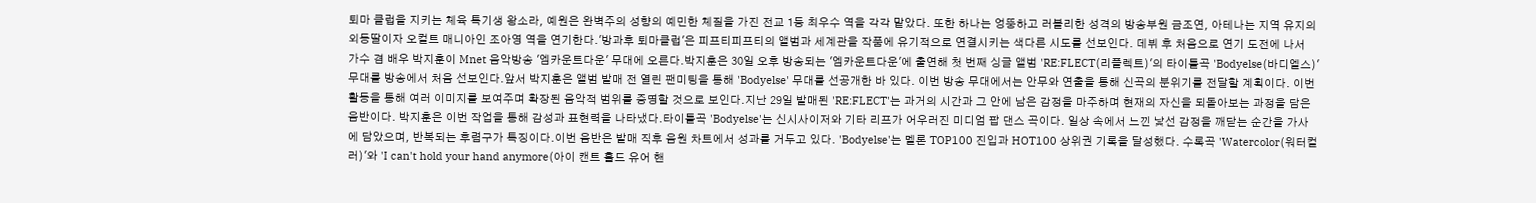퇴마 클럽을 지키는 체육 특기생 왕소라, 예원은 완벽주의 성향의 예민한 체질을 가진 전교 1등 최우수 역을 각각 맡았다. 또한 하나는 엉뚱하고 러블리한 성격의 방송부원 금조연, 아테나는 지역 유지의 외동딸이자 오컬트 매니아인 조아영 역을 연기한다.'방과후 퇴마클럽'은 피프티피프티의 앨범과 세계관을 작품에 유기적으로 연결시키는 색다른 시도를 선보인다. 데뷔 후 처음으로 연기 도전에 나서
가수 겸 배우 박지훈이 Mnet 음악방송 '엠카운트다운' 무대에 오른다.박지훈은 30일 오후 방송되는 '엠카운트다운'에 출연해 첫 번째 싱글 앨범 'RE:FLECT(리플렉트)'의 타이틀곡 'Bodyelse(바디엘스)' 무대를 방송에서 처음 선보인다.앞서 박지훈은 앨범 발매 전 열린 팬미팅을 통해 'Bodyelse' 무대를 선공개한 바 있다. 이번 방송 무대에서는 안무와 연출을 통해 신곡의 분위기를 전달할 계획이다. 이번 활동을 통해 여러 이미지를 보여주며 확장된 음악적 범위를 증명할 것으로 보인다.지난 29일 발매된 'RE:FLECT'는 과거의 시간과 그 안에 남은 감정을 마주하며 현재의 자신을 되돌아보는 과정을 담은 음반이다. 박지훈은 이번 작업을 통해 감성과 표현력을 나타냈다.타이틀곡 'Bodyelse'는 신시사이저와 기타 리프가 어우러진 미디엄 팝 댄스 곡이다. 일상 속에서 느낀 낯선 감정을 깨닫는 순간을 가사에 담았으며, 반복되는 후렴구가 특징이다.이번 음반은 발매 직후 음원 차트에서 성과를 거두고 있다. 'Bodyelse'는 멜론 TOP100 진입과 HOT100 상위권 기록을 달성했다. 수록곡 'Watercolor(워터컬러)'와 'I can't hold your hand anymore(아이 캔트 홀드 유어 핸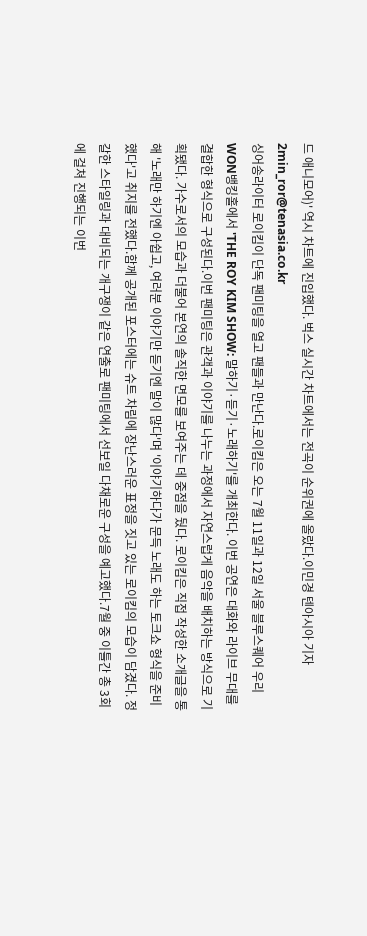드 애니모어)' 역시 차트에 진입했다. 벅스 실시간 차트에서는 전곡이 순위권에 올랐다.이민경 텐아시아 기자 2min_ror@tenasia.co.kr
싱어송라이터 로이킴이 단독 팬미팅을 열고 팬들과 만난다.로이킴은 오는 7월 11일과 12일 서울 블루스퀘어 우리WON뱅킹홀에서 'THE ROY KIM SHOW: 말하기·듣기·노래하기'를 개최한다. 이번 공연은 대화와 라이브 무대를 결합한 형식으로 구성된다.이번 팬미팅은 관객과 이야기를 나누는 과정에서 자연스럽게 음악을 배치하는 방식으로 기획됐다. 가수로서의 모습과 더불어 본연의 솔직한 면모를 보여주는 데 중점을 뒀다. 로이킴은 직접 작성한 소개글을 통해 '노래만 하기엔 아쉽고, 여러분 이야기만 듣기엔 말이 많다'며 '이야기하다가 문득 노래도 하는 토크쇼 형식을 준비했다'고 취지를 전했다.함께 공개된 포스터에는 슈트 차림에 장난스러운 표정을 짓고 있는 로이킴의 모습이 담겼다. 정갈한 스타일링과 대비되는 개구쟁이 같은 연출로 팬미팅에서 선보일 다채로운 구성을 예고했다.7월 중 이틀간 총 3회에 걸쳐 진행되는 이번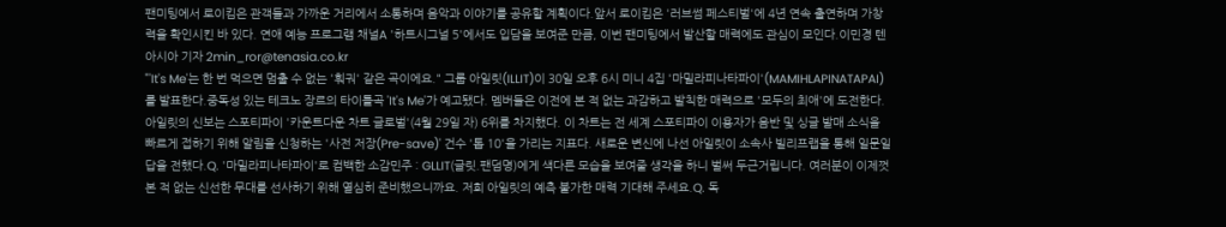팬미팅에서 로이킴은 관객들과 가까운 거리에서 소통하며 음악과 이야기를 공유할 계획이다.앞서 로이킴은 '러브썸 페스티벌'에 4년 연속 출연하며 가창력을 확인시킨 바 있다. 연애 예능 프로그램 채널A '하트시그널 5'에서도 입담을 보여준 만큼, 이번 팬미팅에서 발산할 매력에도 관심이 모인다.이민경 텐아시아 기자 2min_ror@tenasia.co.kr
"'It's Me'는 한 번 먹으면 멈출 수 없는 '훠궈' 같은 곡이에요." 그룹 아일릿(ILLIT)이 30일 오후 6시 미니 4집 '마밀라피나타파이'(MAMIHLAPINATAPAI)를 발표한다.중독성 있는 테크노 장르의 타이틀곡 'It's Me'가 예고됐다. 멤버들은 이전에 본 적 없는 과감하고 발칙한 매력으로 '모두의 최애'에 도전한다.아일릿의 신보는 스포티파이 '카운트다운 차트 글로벌'(4월 29일 자) 6위를 차지했다. 이 차트는 전 세계 스포티파이 이용자가 음반 및 싱글 발매 소식을 빠르게 접하기 위해 알림을 신청하는 '사전 저장(Pre-save)' 건수 '톱 10'을 가리는 지표다. 새로운 변신에 나선 아일릿이 소속사 빌리프랩을 통해 일문일답을 전했다.Q. '마밀라피나타파이'로 컴백한 소감민주 : GLLIT(글릿.팬덤명)에게 색다른 모습을 보여줄 생각을 하니 벌써 두근거립니다. 여러분이 이제껏 본 적 없는 신선한 무대를 선사하기 위해 열심히 준비했으니까요. 저희 아일릿의 예측 불가한 매력 기대해 주세요.Q. 독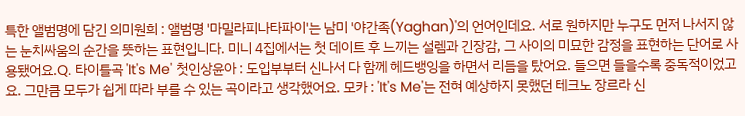특한 앨범명에 담긴 의미원희 : 앨범명 '마밀라피나타파이'는 남미 '야간족(Yaghan)'의 언어인데요. 서로 원하지만 누구도 먼저 나서지 않는 눈치싸움의 순간을 뜻하는 표현입니다. 미니 4집에서는 첫 데이트 후 느끼는 설렘과 긴장감, 그 사이의 미묘한 감정을 표현하는 단어로 사용됐어요.Q. 타이틀곡 'It's Me' 첫인상윤아 : 도입부부터 신나서 다 함께 헤드뱅잉을 하면서 리듬을 탔어요. 들으면 들을수록 중독적이었고요. 그만큼 모두가 쉽게 따라 부를 수 있는 곡이라고 생각했어요. 모카 : 'It's Me'는 전혀 예상하지 못했던 테크노 장르라 신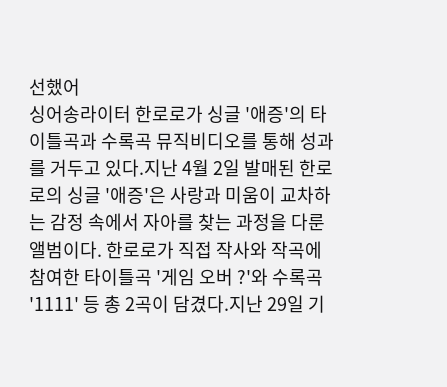선했어
싱어송라이터 한로로가 싱글 '애증'의 타이틀곡과 수록곡 뮤직비디오를 통해 성과를 거두고 있다.지난 4월 2일 발매된 한로로의 싱글 '애증'은 사랑과 미움이 교차하는 감정 속에서 자아를 찾는 과정을 다룬 앨범이다. 한로로가 직접 작사와 작곡에 참여한 타이틀곡 '게임 오버 ?'와 수록곡 '1111' 등 총 2곡이 담겼다.지난 29일 기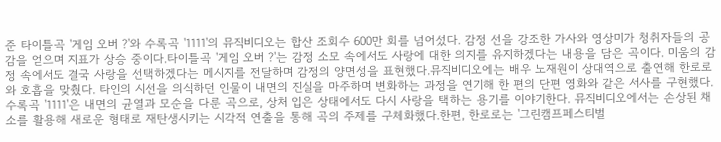준 타이틀곡 '게임 오버 ?'와 수록곡 '1111'의 뮤직비디오는 합산 조회수 600만 회를 넘어섰다. 감정 선을 강조한 가사와 영상미가 청취자들의 공감을 얻으며 지표가 상승 중이다.타이틀곡 '게임 오버 ?'는 감정 소모 속에서도 사랑에 대한 의지를 유지하겠다는 내용을 담은 곡이다. 미움의 감정 속에서도 결국 사랑을 선택하겠다는 메시지를 전달하며 감정의 양면성을 표현했다.뮤직비디오에는 배우 노재원이 상대역으로 출연해 한로로와 호흡을 맞췄다. 타인의 시선을 의식하던 인물이 내면의 진실을 마주하며 변화하는 과정을 연기해 한 편의 단편 영화와 같은 서사를 구현했다.수록곡 '1111'은 내면의 균열과 모순을 다룬 곡으로, 상처 입은 상태에서도 다시 사랑을 택하는 용기를 이야기한다. 뮤직비디오에서는 손상된 채소를 활용해 새로운 형태로 재탄생시키는 시각적 연출을 통해 곡의 주제를 구체화했다.한편, 한로로는 '그린캠프페스티벌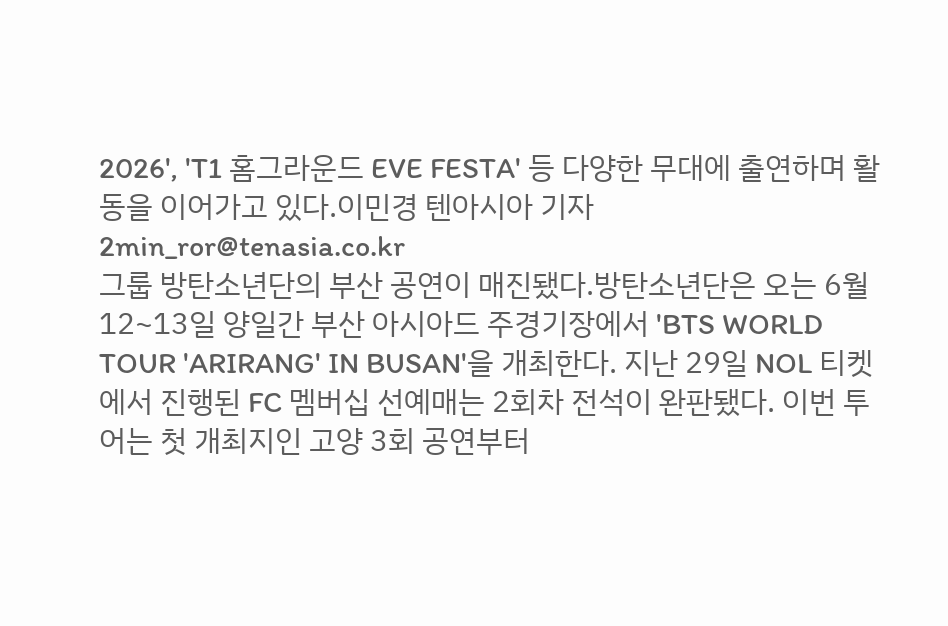2026', 'T1 홈그라운드 EVE FESTA' 등 다양한 무대에 출연하며 활동을 이어가고 있다.이민경 텐아시아 기자 2min_ror@tenasia.co.kr
그룹 방탄소년단의 부산 공연이 매진됐다.방탄소년단은 오는 6월 12~13일 양일간 부산 아시아드 주경기장에서 'BTS WORLD TOUR 'ARIRANG' IN BUSAN'을 개최한다. 지난 29일 NOL 티켓에서 진행된 FC 멤버십 선예매는 2회차 전석이 완판됐다. 이번 투어는 첫 개최지인 고양 3회 공연부터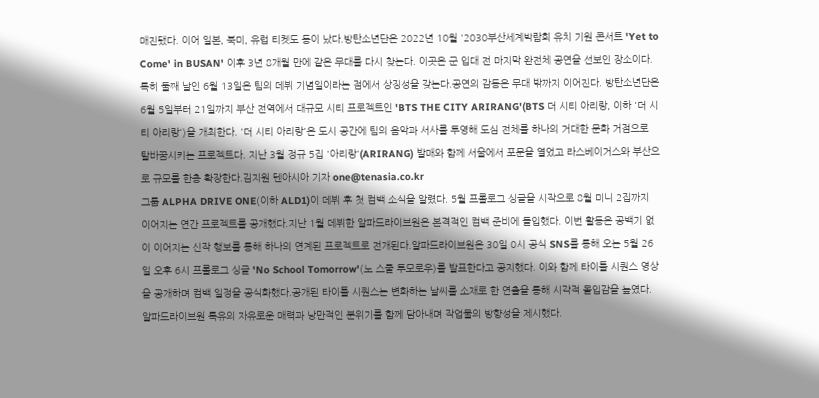매진됐다. 이어 일본, 북미, 유럽 티켓도 동이 났다.방탄소년단은 2022년 10월 '2030부산세계박람회 유치 기원 콘서트 'Yet to Come' in BUSAN' 이후 3년 8개월 만에 같은 무대를 다시 찾는다. 이곳은 군 입대 전 마지막 완전체 공연을 선보인 장소이다. 특히 둘째 날인 6월 13일은 팀의 데뷔 기념일이라는 점에서 상징성을 갖는다.공연의 감동은 무대 밖까지 이어진다. 방탄소년단은 6월 5일부터 21일까지 부산 전역에서 대규모 시티 프로젝트인 'BTS THE CITY ARIRANG'(BTS 더 시티 아리랑, 이하 '더 시티 아리랑')을 개최한다. '더 시티 아리랑'은 도시 공간에 팀의 음악과 서사를 투영해 도심 전체를 하나의 거대한 문화 거점으로 탈바꿈시키는 프로젝트다. 지난 3월 정규 5집 '아리랑'(ARIRANG) 발매와 함께 서울에서 포문을 열었고 라스베이거스와 부산으로 규모를 한층 확장한다.김지원 텐아시아 기자 one@tenasia.co.kr
그룹 ALPHA DRIVE ONE(이하 ALD1)이 데뷔 후 첫 컴백 소식을 알렸다. 5월 프롤로그 싱글을 시작으로 8월 미니 2집까지 이어지는 연간 프로젝트를 공개했다.지난 1월 데뷔한 알파드라이브원은 본격적인 컴백 준비에 돌입했다. 이번 활동은 공백기 없이 이어지는 신작 행보를 통해 하나의 연계된 프로젝트로 전개된다.알파드라이브원은 30일 0시 공식 SNS를 통해 오는 5월 26일 오후 6시 프롤로그 싱글 'No School Tomorrow'(노 스쿨 투모로우)를 발표한다고 공지했다. 이와 함께 타이틀 시퀀스 영상을 공개하며 컴백 일정을 공식화했다.공개된 타이틀 시퀀스는 변화하는 날씨를 소재로 한 연출을 통해 시각적 몰입감을 높였다. 알파드라이브원 특유의 자유로운 매력과 낭만적인 분위기를 함께 담아내며 작업물의 방향성을 제시했다.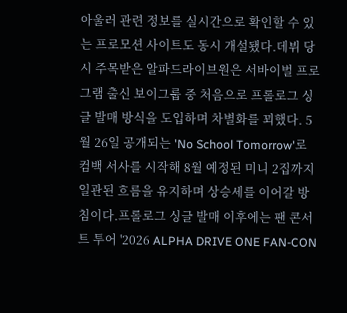아울러 관련 정보를 실시간으로 확인할 수 있는 프로모션 사이트도 동시 개설됐다.데뷔 당시 주목받은 알파드라이브원은 서바이벌 프로그램 출신 보이그룹 중 처음으로 프롤로그 싱글 발매 방식을 도입하며 차별화를 꾀했다. 5월 26일 공개되는 'No School Tomorrow'로 컴백 서사를 시작해 8월 예정된 미니 2집까지 일관된 흐름을 유지하며 상승세를 이어갈 방침이다.프롤로그 싱글 발매 이후에는 팬 콘서트 투어 '2026 ALPHA DRIVE ONE FAN-CON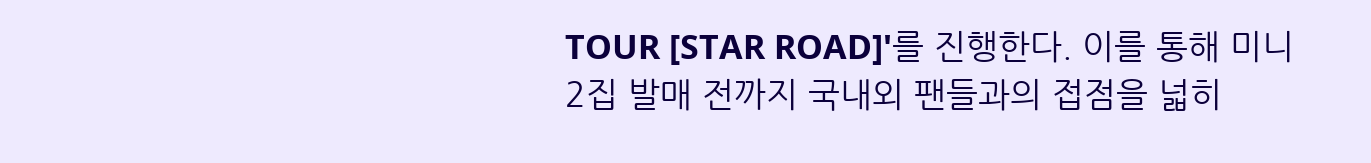TOUR [STAR ROAD]'를 진행한다. 이를 통해 미니 2집 발매 전까지 국내외 팬들과의 접점을 넓히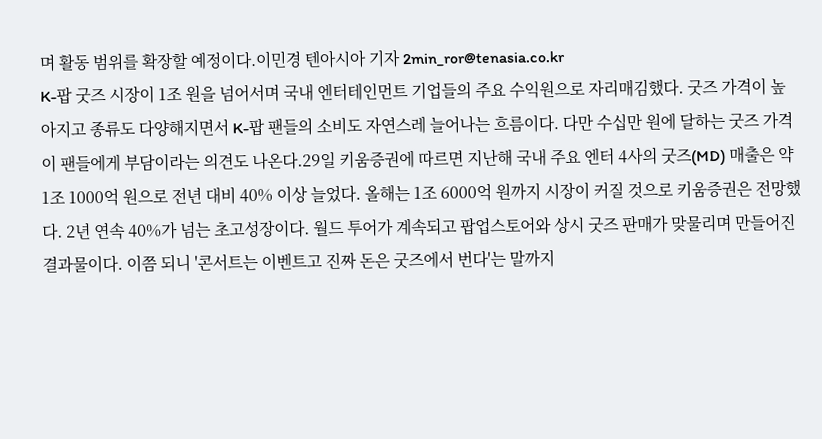며 활동 범위를 확장할 예정이다.이민경 텐아시아 기자 2min_ror@tenasia.co.kr
K-팝 굿즈 시장이 1조 원을 넘어서며 국내 엔터테인먼트 기업들의 주요 수익원으로 자리매김했다. 굿즈 가격이 높아지고 종류도 다양해지면서 K-팝 팬들의 소비도 자연스레 늘어나는 흐름이다. 다만 수십만 원에 달하는 굿즈 가격이 팬들에게 부담이라는 의견도 나온다.29일 키움증권에 따르면 지난해 국내 주요 엔터 4사의 굿즈(MD) 매출은 약 1조 1000억 원으로 전년 대비 40% 이상 늘었다. 올해는 1조 6000억 원까지 시장이 커질 것으로 키움증권은 전망했다. 2년 연속 40%가 넘는 초고성장이다. 월드 투어가 계속되고 팝업스토어와 상시 굿즈 판매가 맞물리며 만들어진 결과물이다. 이쯤 되니 '콘서트는 이벤트고 진짜 돈은 굿즈에서 번다'는 말까지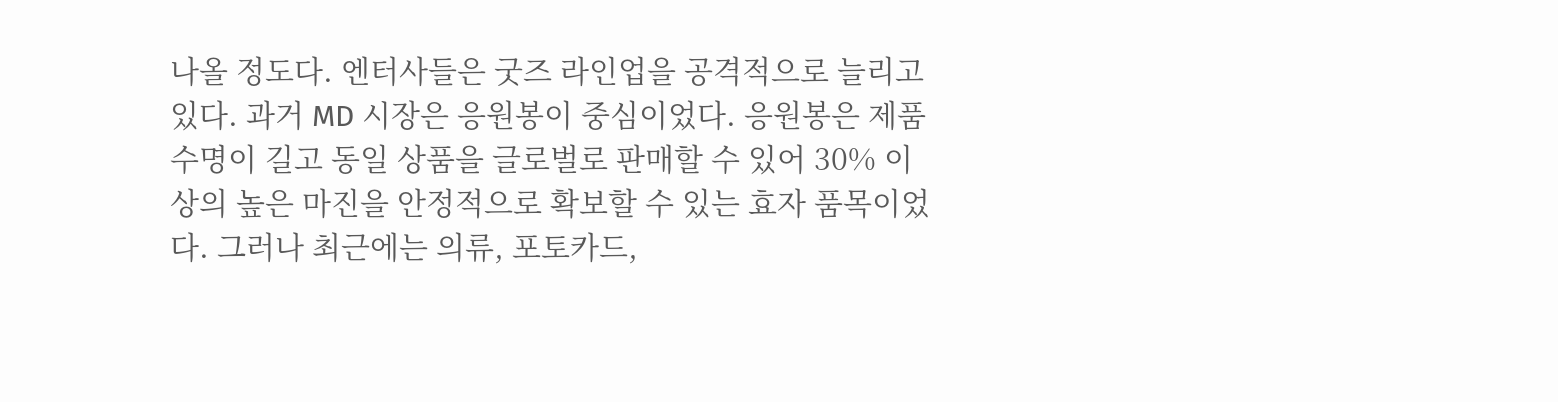나올 정도다. 엔터사들은 굿즈 라인업을 공격적으로 늘리고 있다. 과거 MD 시장은 응원봉이 중심이었다. 응원봉은 제품 수명이 길고 동일 상품을 글로벌로 판매할 수 있어 30% 이상의 높은 마진을 안정적으로 확보할 수 있는 효자 품목이었다. 그러나 최근에는 의류, 포토카드,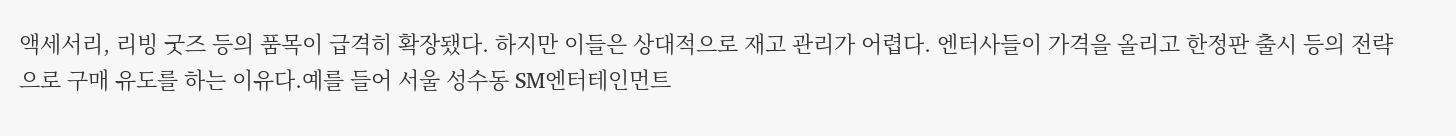액세서리, 리빙 굿즈 등의 품목이 급격히 확장됐다. 하지만 이들은 상대적으로 재고 관리가 어렵다. 엔터사들이 가격을 올리고 한정판 출시 등의 전략으로 구매 유도를 하는 이유다.예를 들어 서울 성수동 SM엔터테인먼트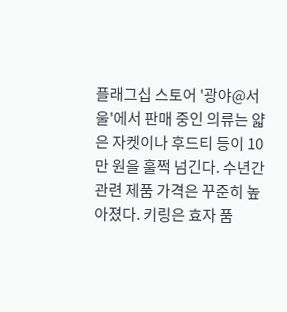플래그십 스토어 '광야@서울'에서 판매 중인 의류는 얇은 자켓이나 후드티 등이 10만 원을 훌쩍 넘긴다. 수년간 관련 제품 가격은 꾸준히 높아졌다. 키링은 효자 품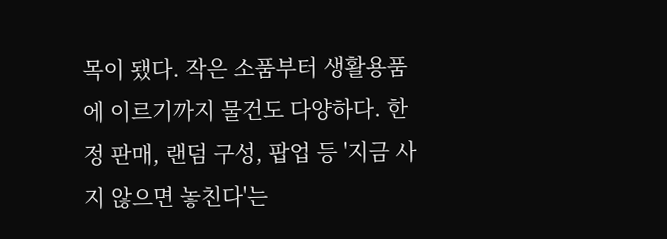목이 됐다. 작은 소품부터 생활용품에 이르기까지 물건도 다양하다. 한정 판매, 랜덤 구성, 팝업 등 '지금 사지 않으면 놓친다'는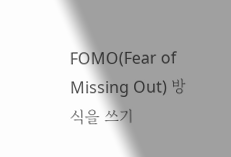FOMO(Fear of Missing Out) 방식을 쓰기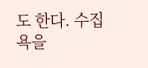도 한다. 수집욕을